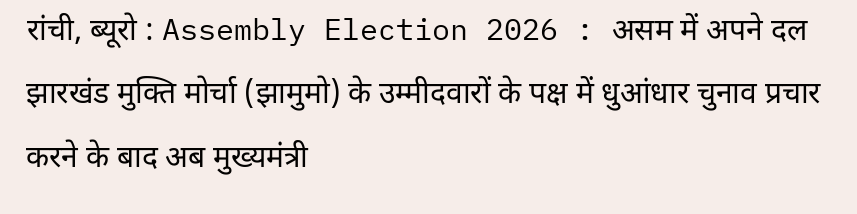रांची, ब्यूरो : Assembly Election 2026 : असम में अपने दल झारखंड मुक्ति मोर्चा (झामुमो) के उम्मीदवारों के पक्ष में धुआंधार चुनाव प्रचार करने के बाद अब मुख्यमंत्री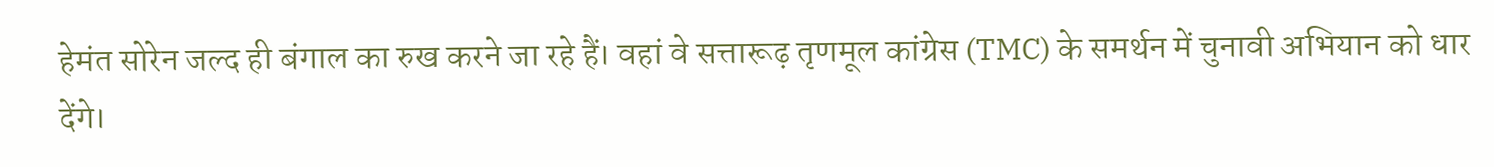हेमंत सोरेन जल्द ही बंगाल का रुख करने जा रहे हैं। वहां वे सत्तारूढ़ तृणमूल कांग्रेस (TMC) के समर्थन में चुनावी अभियान को धार देंगे।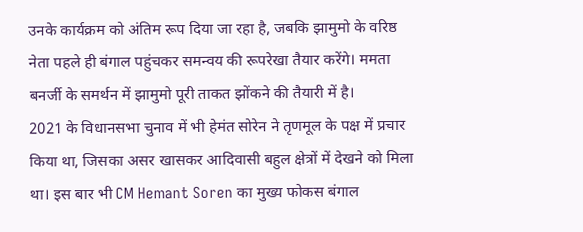उनके कार्यक्रम को अंतिम रूप दिया जा रहा है, जबकि झामुमो के वरिष्ठ नेता पहले ही बंगाल पहुंचकर समन्वय की रूपरेखा तैयार करेंगे। ममता बनर्जी के समर्थन में झामुमो पूरी ताकत झोंकने की तैयारी में है।
2021 के विधानसभा चुनाव में भी हेमंत सोरेन ने तृणमूल के पक्ष में प्रचार किया था, जिसका असर खासकर आदिवासी बहुल क्षेत्रों में देखने को मिला था। इस बार भी CM Hemant Soren का मुख्य फोकस बंगाल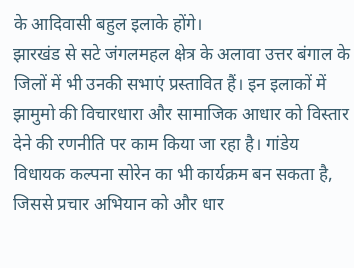के आदिवासी बहुल इलाके होंगे।
झारखंड से सटे जंगलमहल क्षेत्र के अलावा उत्तर बंगाल के जिलों में भी उनकी सभाएं प्रस्तावित हैं। इन इलाकों में झामुमो की विचारधारा और सामाजिक आधार को विस्तार देने की रणनीति पर काम किया जा रहा है। गांडेय विधायक कल्पना सोरेन का भी कार्यक्रम बन सकता है, जिससे प्रचार अभियान को और धार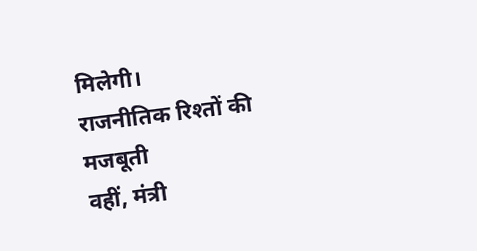मिलेगी।
राजनीतिक रिश्तों की मजबूती
वहीं, मंत्री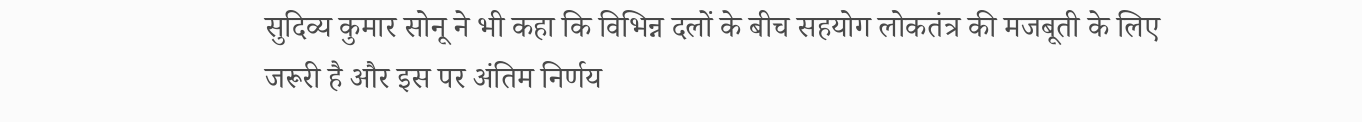सुदिव्य कुमार सोनू ने भी कहा कि विभिन्न दलों के बीच सहयोग लोकतंत्र की मजबूती के लिए जरूरी है और इस पर अंतिम निर्णय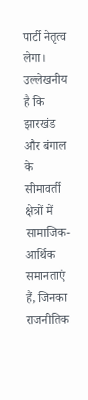पार्टी नेतृत्व लेगा।
उल्लेखनीय है कि झारखंड और बंगाल के सीमावर्ती क्षेत्रों में सामाजिक-आर्थिक समानताएं हैं, जिनका राजनीतिक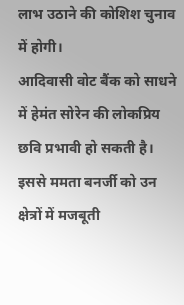लाभ उठाने की कोशिश चुनाव में होगी।
आदिवासी वोट बैंक को साधने में हेमंत सोरेन की लोकप्रिय छवि प्रभावी हो सकती है। इससे ममता बनर्जी को उन क्षेत्रों में मजबूती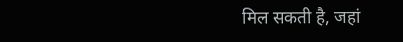मिल सकती है, जहां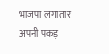भाजपा लगातार अपनी पकड़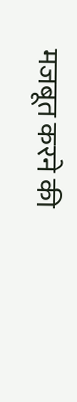मजबूत करने की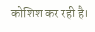कोशिश कर रही है।